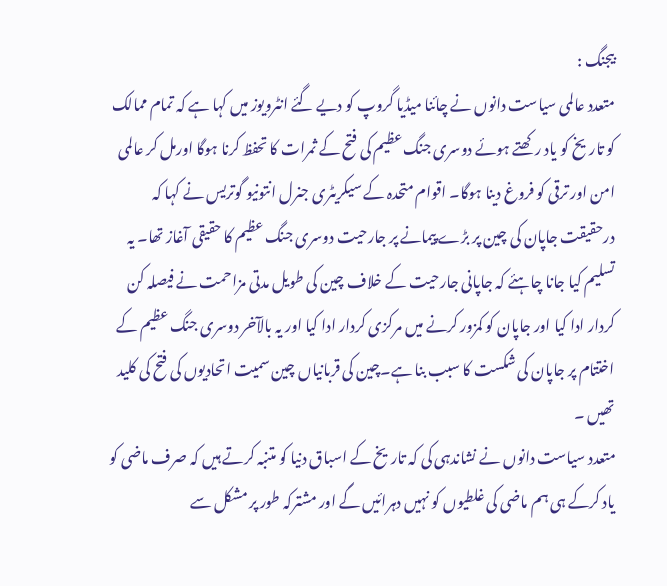بیجنگ :
متعدد عالمی سیاست دانوں نے چائنا میڈیا گروپ کو دیے گئے انٹرویوز میں کہا ہے کہ تمام ممالک کو تاریخ کو یاد رکھتے ہوئے دوسری جنگ عظیم کی فتح کے ثمرات کا تحفظ کرنا ہوگا اورمل کر عالمی امن اور ترقی کو فروغ دینا ہوگا۔ اقوام متحدہ کے سیکریٹری جنرل انتونیو گوتریس نے کہا کہ درحقیقت جاپان کی چین پر بڑے پیمانے پر جارحیت دوسری جنگ عظیم کا حقیقی آغاز تھا۔ یہ تسلیم کیا جانا چاہئے کہ جاپانی جارحیت کے خلاف چین کی طویل مدتی مزاحمت نے فیصلہ کن کردار ادا کیا اور جاپان کو کمزور کرنے میں مرکزی کردار ادا کیا اور یہ بالآخر دوسری جنگ عظیم کے اختتام پر جاپان کی شکست کا سبب بنا ہے۔چین کی قربانیاں چین سمیت اتحادیوں کی فتح کی کلید تھیں ۔
متعدد سیاست دانوں نے نشاندہی کی کہ تاریخ کے اسباق دنیا کو متنبہ کرتے ہیں کہ صرف ماضی کو یاد کرکے ہی ہم ماضی کی غلطیوں کو نہیں دہرائیں گے اور مشترکہ طور پر مشکل سے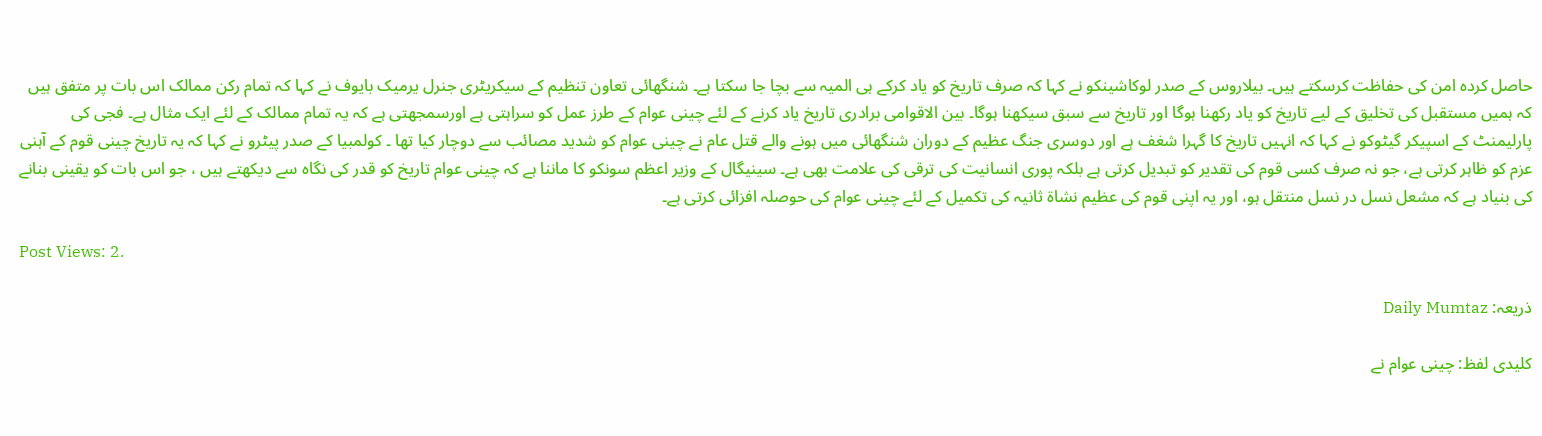حاصل کردہ امن کی حفاظت کرسکتے ہیں۔ بیلاروس کے صدر لوکاشینکو نے کہا کہ صرف تاریخ کو یاد کرکے ہی المیہ سے بچا جا سکتا ہے۔ شنگھائی تعاون تنظیم کے سیکریٹری جنرل یرمیک بایوف نے کہا کہ تمام رکن ممالک اس بات پر متفق ہیں کہ ہمیں مستقبل کی تخلیق کے لیے تاریخ کو یاد رکھنا ہوگا اور تاریخ سے سبق سیکھنا ہوگا۔ بین الاقوامی برادری تاریخ یاد کرنے کے لئے چینی عوام کے طرز عمل کو سراہتی ہے اورسمجھتی ہے کہ یہ تمام ممالک کے لئے ایک مثال ہے۔ فجی کی پارلیمنٹ کے اسپیکر گیٹوکو نے کہا کہ انہیں تاریخ کا گہرا شغف ہے اور دوسری جنگ عظیم کے دوران شنگھائی میں ہونے والے قتل عام نے چینی عوام کو شدید مصائب سے دوچار کیا تھا ۔ کولمبیا کے صدر پیٹرو نے کہا کہ یہ تاریخ چینی قوم کے آہنی عزم کو ظاہر کرتی ہے، جو نہ صرف کسی قوم کی تقدیر کو تبدیل کرتی ہے بلکہ پوری انسانیت کی ترقی کی علامت بھی ہے۔ سینیگال کے وزیر اعظم سونکو کا ماننا ہے کہ چینی عوام تاریخ کو قدر کی نگاہ سے دیکھتے ہیں ، جو اس بات کو یقینی بنانے کی بنیاد ہے کہ مشعل نسل در نسل منتقل ہو، اور یہ اپنی قوم کی عظیم نشاۃ ثانیہ کی تکمیل کے لئے چینی عوام کی حوصلہ افزائی کرتی ہے۔

Post Views: 2.

ذریعہ: Daily Mumtaz

کلیدی لفظ: چینی عوام نے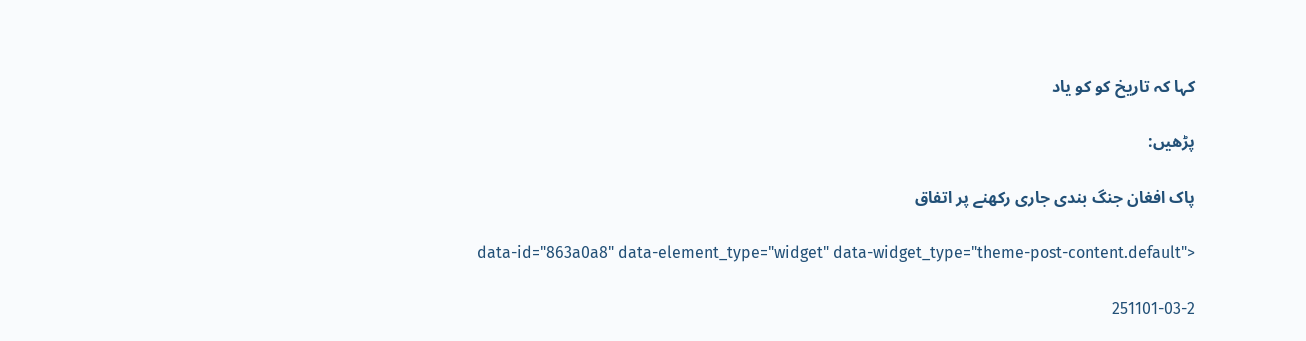کہا کہ تاریخ کو کو یاد

پڑھیں:

پاک افغان جنگ بندی جاری رکھنے پر اتفاق

data-id="863a0a8" data-element_type="widget" data-widget_type="theme-post-content.default">

251101-03-2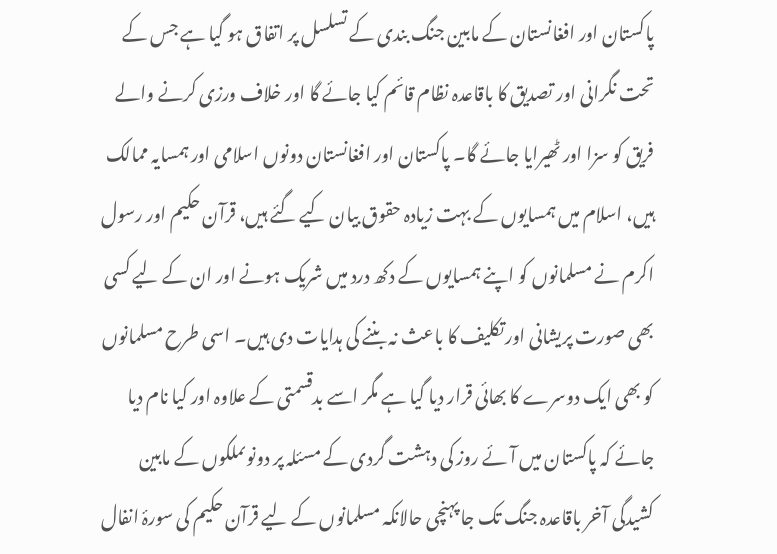پاکستان اور افغانستان کے مابین جنگ بندی کے تسلسل پر اتفاق ہو گیا ہے جس کے تحت نگرانی اور تصدیق کا باقاعدہ نظام قائم کیا جائے گا اور خلاف ورزی کرنے والے فریق کو سزا اور ٹھیرایا جائے گا۔ پاکستان اور افغانستان دونوں اسلامی اور ہمسایہ ممالک ہیں، اسلام میں ہمسایوں کے بہت زیادہ حقوق بیان کیے گئے ہیں، قرآن حکیم اور رسول اکرم نے مسلمانوں کو اپنے ہمسایوں کے دکھ درد میں شریک ہونے اور ان کے لیے کسی بھی صورت پریشانی اور تکلیف کا باعث نہ بننے کی ہدایات دی ہیں۔ اسی طرح مسلمانوں کو بھی ایک دوسرے کا بھائی قرار دیا گیا ہے مگر اسے بدقسمتی کے علاوہ اور کیا نام دیا جائے کہ پاکستان میں آئے روز کی دہشت گردی کے مسئلہ پر دونوںملکوں کے مابین کشیدگی آخر باقاعدہ جنگ تک جا پہنچی حالانکہ مسلمانوں کے لیے قرآن حکیم کی سورۂ انفال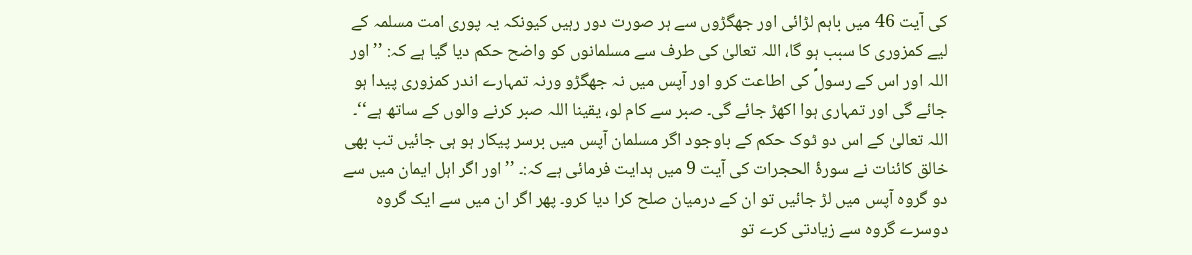کی آیت 46 میں باہم لڑائی اور جھگڑوں سے ہر صورت دور رہیں کیونکہ یہ پوری امت مسلمہ کے لیے کمزوری کا سبب ہو گا، اللہ تعالیٰ کی طرف سے مسلمانوں کو واضح حکم دیا گیا ہے کہ: ’’اور اللہ اور اس کے رسولؐ کی اطاعت کرو اور آپس میں نہ جھگڑو ورنہ تمہارے اندر کمزوری پیدا ہو جائے گی اور تمہاری ہوا اکھڑ جائے گی۔ صبر سے کام لو، یقینا اللہ صبر کرنے والوں کے ساتھ ہے‘‘۔ اللہ تعالیٰ کے اس دو ٹوک حکم کے باوجود اگر مسلمان آپس میں برسر پیکار ہو ہی جائیں تب بھی خالق کائنات نے سورۂ الحجرات کی آیت 9 میں ہدایت فرمائی ہے کہ:۔ ’’اور اگر اہل ایمان میں سے دو گروہ آپس میں لڑ جائیں تو ان کے درمیان صلح کرا دیا کرو۔ پھر اگر ان میں سے ایک گروہ دوسرے گروہ سے زیادتی کرے تو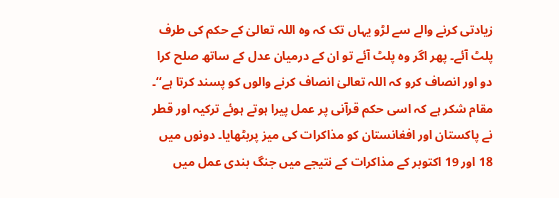زیادتی کرنے والے سے لڑو یہاں تک کہ وہ اللہ تعالیٰ کے حکم کی طرف پلٹ آئے۔ پھر اگر وہ پلٹ آئے تو ان کے درمیان عدل کے ساتھ صلح کرا دو اور انصاف کرو کہ اللہ تعالیٰ انصاف کرنے والوں کو پسند کرتا ہے‘‘۔ مقام شکر ہے کہ اسی حکم قرآنی پر عمل پیرا ہوتے ہوئے ترکیہ اور قطر نے پاکستان اور افغانستان کو مذاکرات کی میز پربٹھایا۔ دونوں میں 18 اور 19 اکتوبر کے مذاکرات کے نتیجے میں جنگ بندی عمل میں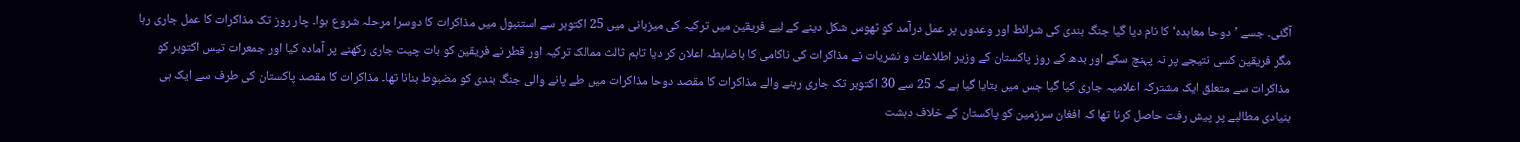آگئی۔ جسے ’دوحا معاہدہ‘ کا نام دیا گیا جنگ بندی کی شرائط اور وعدوں پر عمل درآمد کو ٹھوس شکل دینے کے لیے فریقین میں ترکیہ کی میزبانی میں 25 اکتوبر سے استنبول میں مذاکرات کا دوسرا مرحلہ شروع ہوا۔ چار روز تک مذاکرات کا عمل جاری رہا مگر فریقین کسی نتیجے پر نہ پہنچ سکے اور بدھ کے روز پاکستان کے وزیر اطلاعات و نشریات نے مذاکرات کی ناکامی کا باضابطہ اعلان کر دیا تاہم ثالث ممالک ترکیہ اور قطر نے فریقین کو بات چیت جاری رکھنے پر آمادہ کیا اور جمعرات تیس اکتوبر کو مذاکرات سے متعلق ایک مشترکہ اعلامیہ جاری کیا گیا جس میں بتایا گیا ہے کہ 25 سے 30 اکتوبر تک جاری رہنے والے مذاکرات کا مقصد دوحا مذاکرات میں طے پانے والی جنگ بندی کو مضبوط بنانا تھا۔ مذاکرات کا مقصد پاکستان کی طرف سے ایک ہی بنیادی مطالبے پر پیش رفت حاصل کرنا تھا کہ افغان سرزمین کو پاکستان کے خلاف دہشت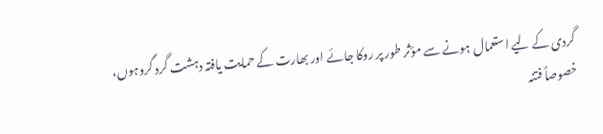گردی کے لیے استعمال ہونے سے مؤثر طور پر روکا جائے اور بھارت کے حمایت یافتہ دہشت گرد گروہوں، خصوصاً فتنہ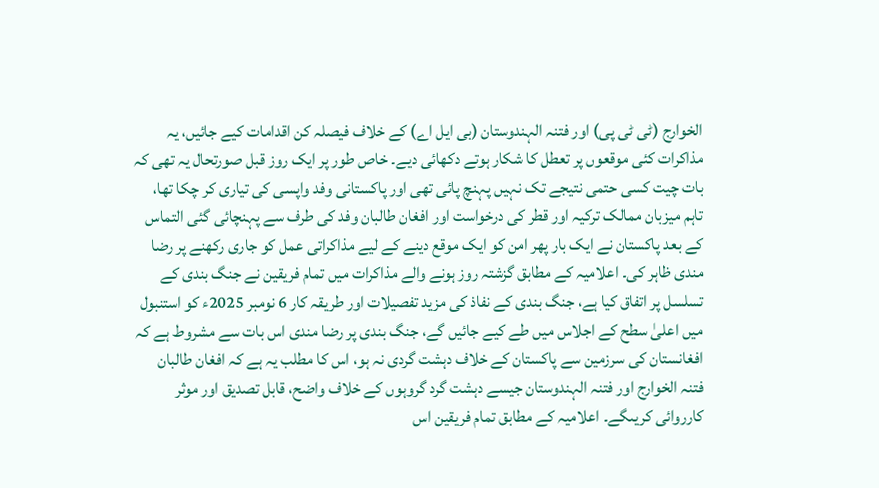الخوارج (ٹی ٹی پی) اور فتنہ الہندوستان (بی ایل اے) کے خلاف فیصلہ کن اقدامات کیے جائیں، یہ مذاکرات کئی موقعوں پر تعطل کا شکار ہوتے دکھائی دیے۔ خاص طور پر ایک روز قبل صورتحال یہ تھی کہ بات چیت کسی حتمی نتیجے تک نہیں پہنچ پائی تھی اور پاکستانی وفد واپسی کی تیاری کر چکا تھا، تاہم میزبان ممالک ترکیہ اور قطر کی درخواست اور افغان طالبان وفد کی طرف سے پہنچائی گئی التماس کے بعد پاکستان نے ایک بار پھر امن کو ایک موقع دینے کے لیے مذاکراتی عمل کو جاری رکھنے پر رضا مندی ظاہر کی۔ اعلامیہ کے مطابق گزشتہ روز ہونے والے مذاکرات میں تمام فریقین نے جنگ بندی کے تسلسل پر اتفاق کیا ہے، جنگ بندی کے نفاذ کی مزید تفصیلات اور طریقہ کار 6 نومبر 2025ء کو استنبول میں اعلیٰ سطح کے اجلاس میں طے کیے جائیں گے، جنگ بندی پر رضا مندی اس بات سے مشروط ہے کہ افغانستان کی سرزمین سے پاکستان کے خلاف دہشت گردی نہ ہو، اس کا مطلب یہ ہے کہ افغان طالبان فتنہ الخوارج اور فتنہ الہندوستان جیسے دہشت گرد گروہوں کے خلاف واضح، قابل تصدیق اور موثر کارروائی کریںگے۔ اعلامیہ کے مطابق تمام فریقین اس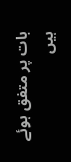بات پر متفق ہوئے ہیں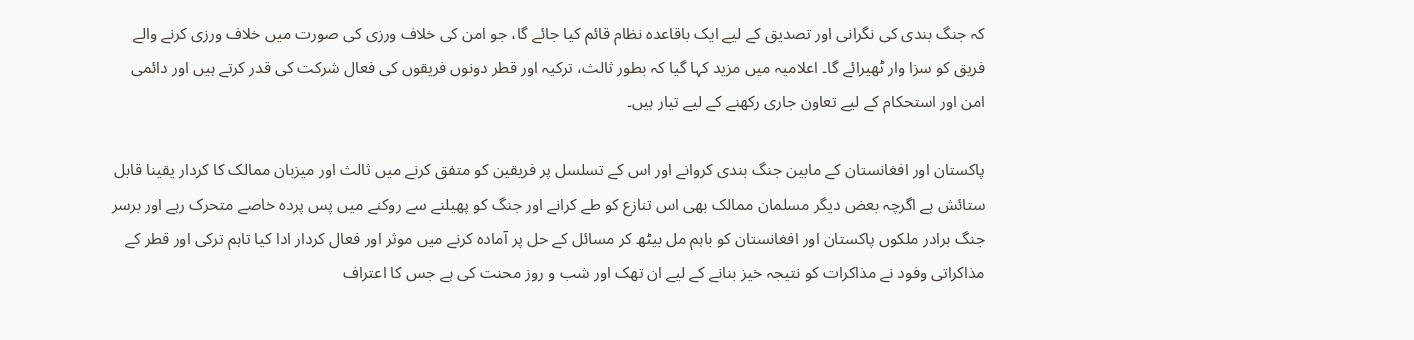کہ جنگ بندی کی نگرانی اور تصدیق کے لیے ایک باقاعدہ نظام قائم کیا جائے گا، جو امن کی خلاف ورزی کی صورت میں خلاف ورزی کرنے والے فریق کو سزا وار ٹھیرائے گا۔ اعلامیہ میں مزید کہا گیا کہ بطور ثالث، ترکیہ اور قطر دونوں فریقوں کی فعال شرکت کی قدر کرتے ہیں اور دائمی امن اور استحکام کے لیے تعاون جاری رکھنے کے لیے تیار ہیں۔

پاکستان اور افغانستان کے مابین جنگ بندی کروانے اور اس کے تسلسل پر فریقین کو متفق کرنے میں ثالث اور میزبان ممالک کا کردار یقینا قابل ستائش ہے اگرچہ بعض دیگر مسلمان ممالک بھی اس تنازع کو طے کرانے اور جنگ کو پھیلنے سے روکنے میں پس پردہ خاصے متحرک رہے اور برسر جنگ برادر ملکوں پاکستان اور افغانستان کو باہم مل بیٹھ کر مسائل کے حل پر آمادہ کرنے میں موثر اور فعال کردار ادا کیا تاہم ترکی اور قطر کے مذاکراتی وفود نے مذاکرات کو نتیجہ خیز بنانے کے لیے ان تھک اور شب و روز محنت کی ہے جس کا اعتراف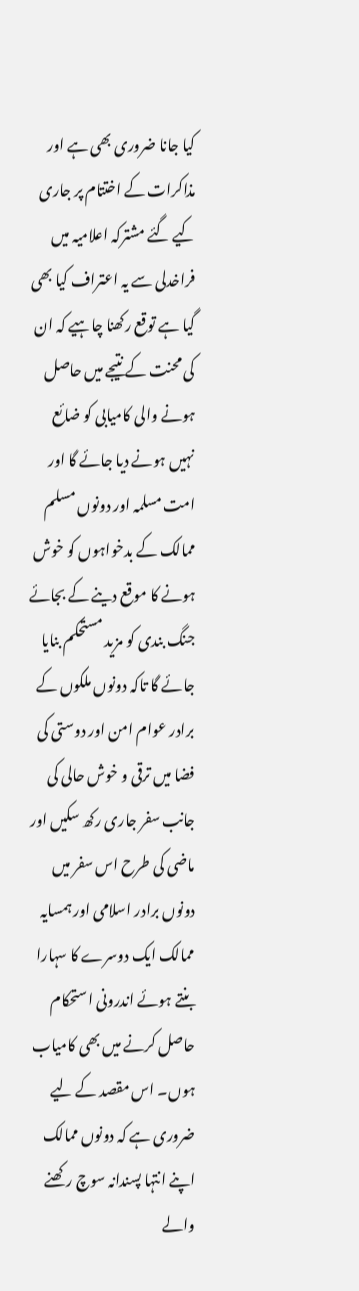کیا جانا ضروری بھی ہے اور مذاکرات کے اختتام پر جاری کیے گئے مشترکہ اعلامیہ میں فراخدلی سے یہ اعتراف کیا بھی گیا ہے توقع رکھنا چاہیے کہ ان کی محنت کے نتیجے میں حاصل ہونے والی کامیابی کو ضائع نہیں ہونے دیا جائے گا اور امت مسلمہ اور دونوں مسلم ممالک کے بدخواہوں کو خوش ہونے کا موقع دینے کے بجائے جنگ بندی کو مزید مستحکم بنایا جائے گا تاکہ دونوں ملکوں کے برادر عوام امن اور دوستی کی فضا میں ترقی و خوش حالی کی جانب سفر جاری رکھ سکیں اور ماضی کی طرح اس سفر میں دونوں برادر اسلامی اور ہمسایہ ممالک ایک دوسرے کا سہارا بنتے ہوئے اندرونی استحکام حاصل کرنے میں بھی کامیاب ہوں۔ اس مقصد کے لیے ضروری ہے کہ دونوں ممالک اپنے انتہا پسندانہ سوچ رکھنے والے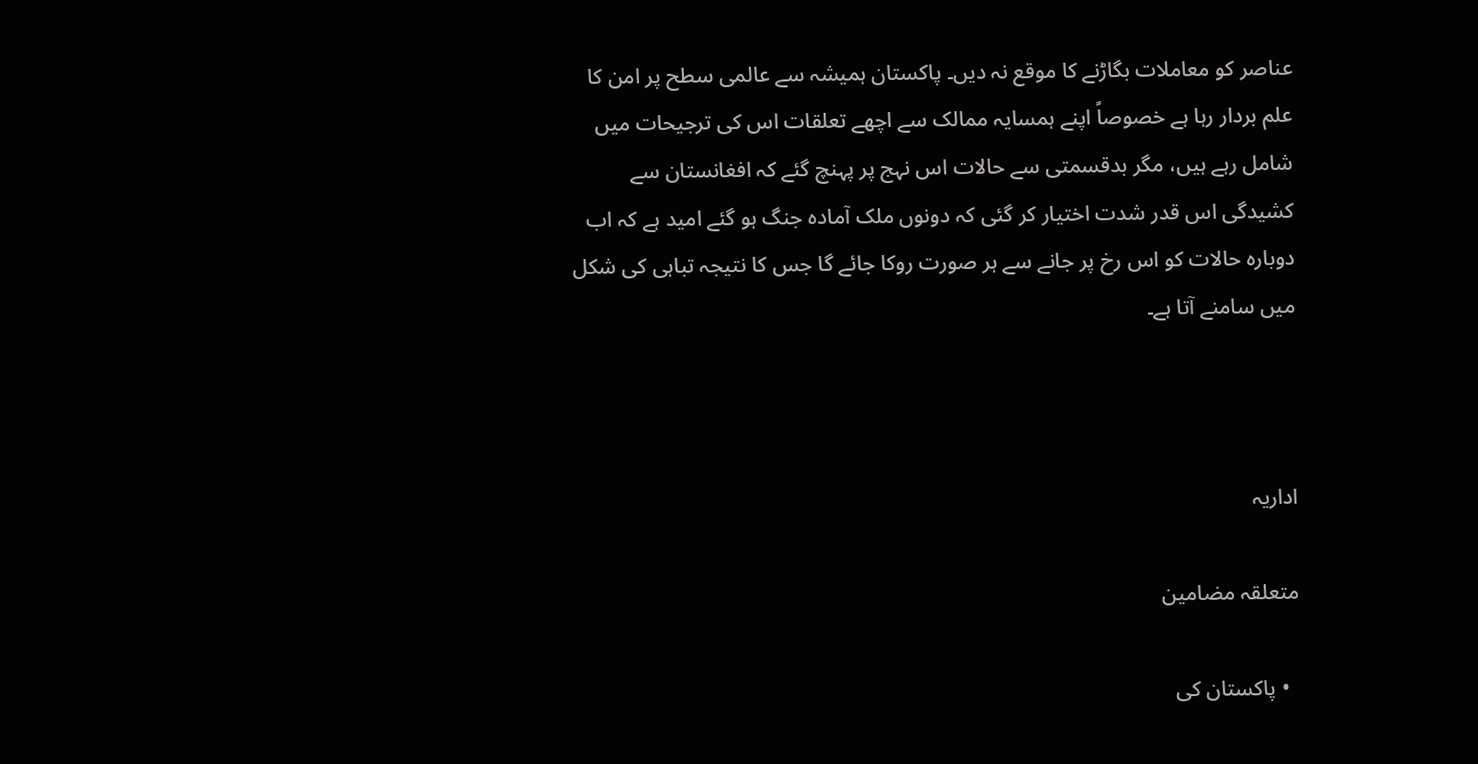عناصر کو معاملات بگاڑنے کا موقع نہ دیں۔ پاکستان ہمیشہ سے عالمی سطح پر امن کا علم بردار رہا ہے خصوصاً اپنے ہمسایہ ممالک سے اچھے تعلقات اس کی ترجیحات میں شامل رہے ہیں، مگر بدقسمتی سے حالات اس نہج پر پہنچ گئے کہ افغانستان سے کشیدگی اس قدر شدت اختیار کر گئی کہ دونوں ملک آمادہ جنگ ہو گئے امید ہے کہ اب دوبارہ حالات کو اس رخ پر جانے سے ہر صورت روکا جائے گا جس کا نتیجہ تباہی کی شکل میں سامنے آتا ہے۔



اداریہ

متعلقہ مضامین

  • پاکستان کی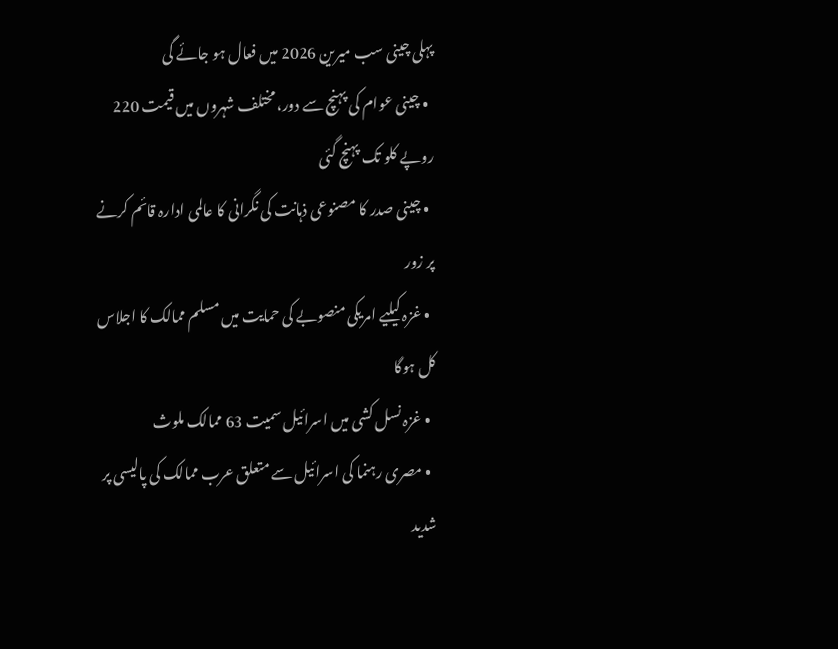پہلی چینی سب میرین 2026 میں فعال ہو جائے گی
  • چینی عوام کی پہنچ سے دور، مختلف شہروں میں قیمت 220 روپے کلو تک پہنچ گئی
  • چینی صدر کا مصنوعی ذہانت کی نگرانی کا عالمی ادارہ قائم کرنے پر زور
  • غزہ کیلیے امریکی منصوبے کی حمایت میں مسلم ممالک کا اجلاس کل ہوگا
  • غزہ نسل کشی میں اسرائیل سمیت 63 ممالک ملوث
  • مصری رہنما کی اسرائیل سے متعلق عرب ممالک کی پالیسی پر شدید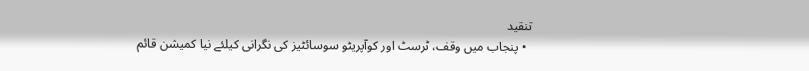تنقید
  • پنجاب میں وقف، ٹرسٹ اور کوآپریٹو سوسائٹیز کی نگرانی کیلئے نیا کمیشن قائم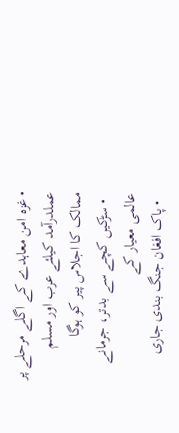• غزہ امن معاہدے کے اگلے مرحلے پر عملدرآمد کیلئے عرب اور مسلم ممالک کا اجلاس پیر کو ہوگا
  • سڑکیں کچے سے بدتر، جرمانے عالمی معیار کے
  • پاک افغان جنگ بندی جاری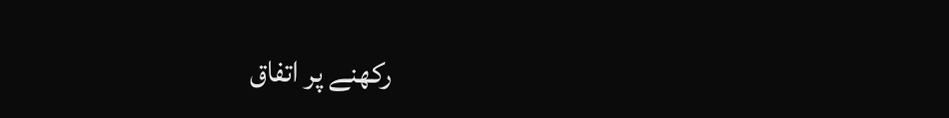رکھنے پر اتفاق